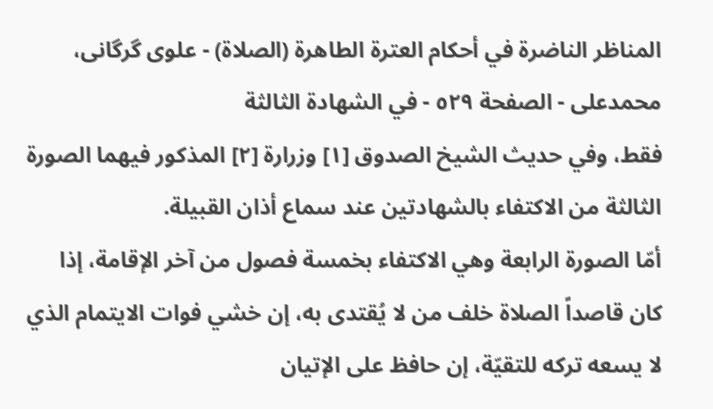المناظر الناضرة في أحکام العترة الطاهرة (الصلاة) - علوی گرگانی، محمدعلی - الصفحة ٥٢٩ - في الشهادة الثالثة
فقط، وفي حديث الشيخ الصدوق [١] وزرارة [٢] المذكور فيهما الصورة الثالثة من الاكتفاء بالشهادتين عند سماع أذان القبيلة.
أمّا الصورة الرابعة وهي الاكتفاء بخمسة فصول من آخر الإقامة، إذا كان قاصداً الصلاة خلف من لا يُقتدى به، إن خشي فوات الايتمام الذي لا يسعه تركه للتقيّة، إن حافظ على الإتيان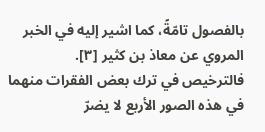بالفصول تامّةً، كما اشير إليه في الخبر المروي عن معاذ بن كثير [٣].
فالترخيص في ترك بعض الفقرات منهما في هذه الصور الأربع لا يضرّ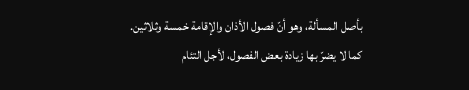بأصل المسألة، وهو أنّ فصول الأذان والإقامة خمسة وثلاثين.
كما لا يضرّ بها زيادة بعض الفصول، لأجل التئام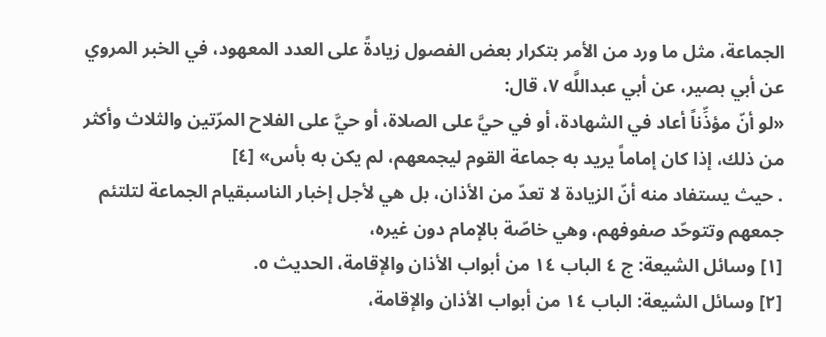الجماعة، مثل ما ورد من الأمر بتكرار بعض الفصول زيادةً على العدد المعهود، في الخبر المروي عن أبي بصير، عن أبي عبداللَّه ٧، قال:
«لو أنّ مؤذِّناً أعاد في الشهادة، أو في حيَّ على الصلاة، أو حيَّ على الفلاح المرّتين والثلاث وأكثر من ذلك، إذا كان إماماً يريد به جماعة القوم ليجمعهم، لم يكن به بأس» [٤]
. حيث يستفاد منه أنّ الزيادة لا تعدّ من الأذان، بل هي لأجل إخبار الناسبقيام الجماعة لتلتئم جمعهم وتتوحّد صفوفهم، وهي خاصّة بالإمام دون غيره،
[١] وسائل الشيعة: ج ٤ الباب ١٤ من أبواب الأذان والإقامة، الحديث ٥.
[٢] وسائل الشيعة: الباب ١٤ من أبواب الأذان والإقامة،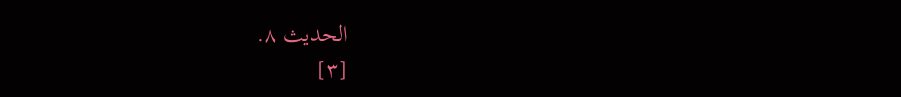الحديث ٨.
[٣]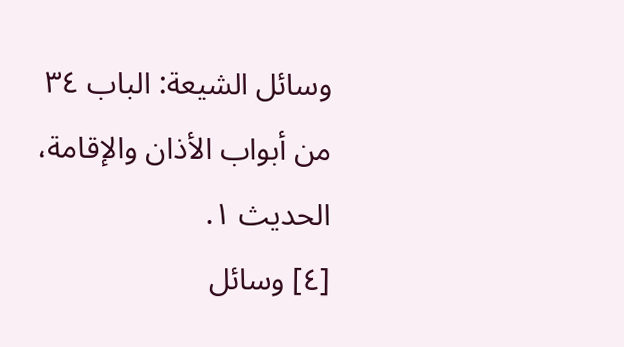وسائل الشيعة: الباب ٣٤ من أبواب الأذان والإقامة، الحديث ١.
[٤] وسائل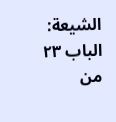الشيعة: الباب ٢٣ من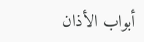أبواب الأذان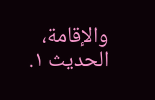والإقامة، الحديث ١.